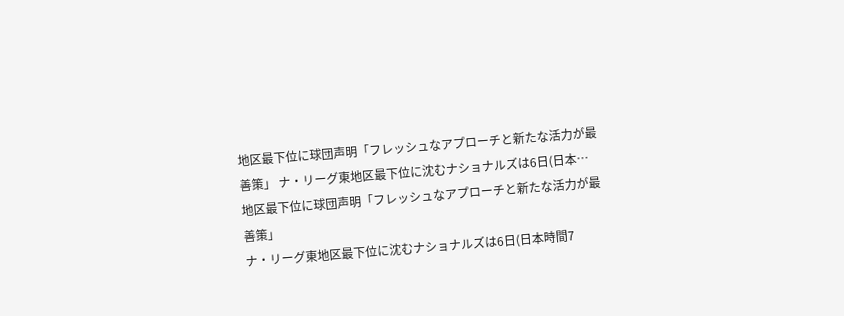地区最下位に球団声明「フレッシュなアプローチと新たな活力が最善策」 ナ・リーグ東地区最下位に沈むナショナルズは6日(日本…
地区最下位に球団声明「フレッシュなアプローチと新たな活力が最善策」
ナ・リーグ東地区最下位に沈むナショナルズは6日(日本時間7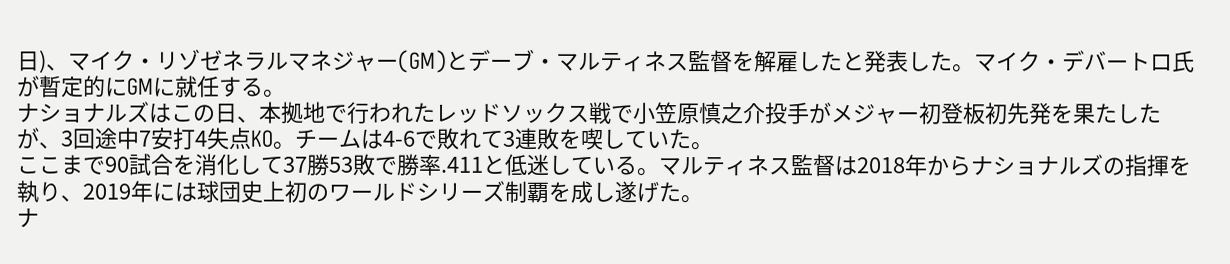日)、マイク・リゾゼネラルマネジャー(GM)とデーブ・マルティネス監督を解雇したと発表した。マイク・デバートロ氏が暫定的にGMに就任する。
ナショナルズはこの日、本拠地で行われたレッドソックス戦で小笠原慎之介投手がメジャー初登板初先発を果たしたが、3回途中7安打4失点KO。チームは4-6で敗れて3連敗を喫していた。
ここまで90試合を消化して37勝53敗で勝率.411と低迷している。マルティネス監督は2018年からナショナルズの指揮を執り、2019年には球団史上初のワールドシリーズ制覇を成し遂げた。
ナ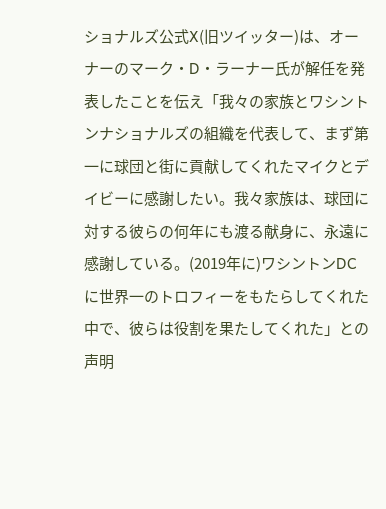ショナルズ公式X(旧ツイッター)は、オーナーのマーク・D・ラーナー氏が解任を発表したことを伝え「我々の家族とワシントンナショナルズの組織を代表して、まず第一に球団と街に貢献してくれたマイクとデイビーに感謝したい。我々家族は、球団に対する彼らの何年にも渡る献身に、永遠に感謝している。(2019年に)ワシントンDCに世界一のトロフィーをもたらしてくれた中で、彼らは役割を果たしてくれた」との声明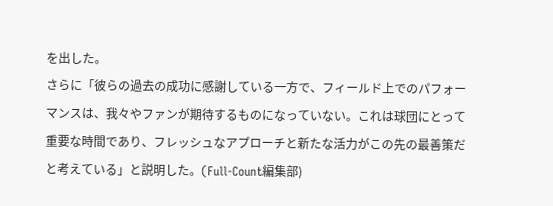を出した。
さらに「彼らの過去の成功に感謝している一方で、フィールド上でのパフォーマンスは、我々やファンが期待するものになっていない。これは球団にとって重要な時間であり、フレッシュなアプローチと新たな活力がこの先の最善策だと考えている」と説明した。(Full-Count編集部)